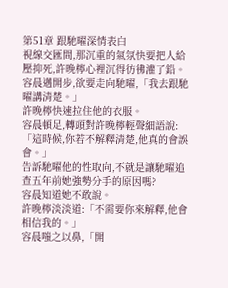第51章 跟馳曜深情表白
視線交匯間,那沉重的氣氛快要把人給壓抑死,許晚檸心裡沉得彷彿灌了鉛。
容晨邁開步,欲要走向馳曜,「我去跟馳曜講清楚。」
許晚檸快速拉住他的衣服。
容晨頓足,轉頭對許晚檸輕聲細語說:「這時候,你若不解釋清楚,他真的會誤會。」
告訴馳曜他的性取向,不就是讓馳曜追查五年前她強勢分手的原因嗎?
容晨知道她不敢說。
許晚檸淡淡道:「不需要你來解釋,他會相信我的。」
容晨嗤之以鼻,「開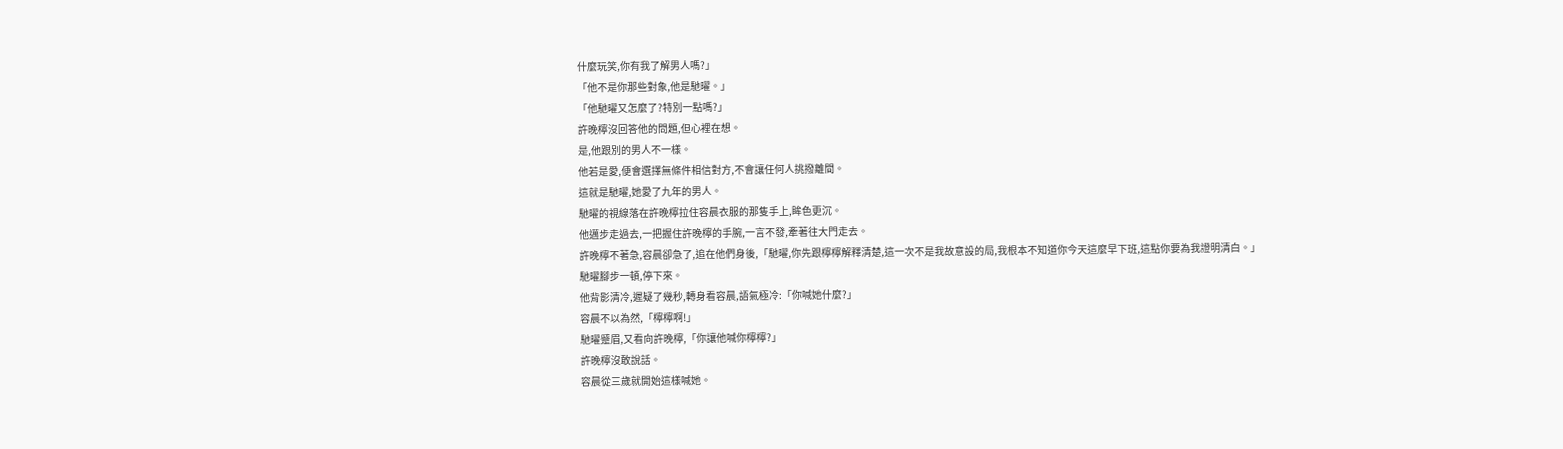什麼玩笑,你有我了解男人嗎?」
「他不是你那些對象,他是馳曜。」
「他馳曜又怎麼了?特別一點嗎?」
許晚檸沒回答他的問題,但心裡在想。
是,他跟別的男人不一樣。
他若是愛,便會選擇無條件相信對方,不會讓任何人挑撥離間。
這就是馳曜,她愛了九年的男人。
馳曜的視線落在許晚檸拉住容晨衣服的那隻手上,眸色更沉。
他邁步走過去,一把握住許晚檸的手腕,一言不發,牽著往大門走去。
許晚檸不著急,容晨卻急了,追在他們身後,「馳曜,你先跟檸檸解釋清楚,這一次不是我故意設的局,我根本不知道你今天這麼早下班,這點你要為我證明清白。」
馳曜腳步一頓,停下來。
他背影清冷,遲疑了幾秒,轉身看容晨,語氣極冷:「你喊她什麼?」
容晨不以為然,「檸檸啊!」
馳曜蹙眉,又看向許晚檸,「你讓他喊你檸檸?」
許晚檸沒敢說話。
容晨從三歲就開始這樣喊她。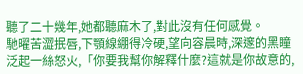聽了二十幾年,她都聽麻木了,對此沒有任何感覺。
馳曜苦澀抿唇,下顎線綳得冷硬,望向容晨時,深邃的黑瞳泛起一絲怒火,「你要我幫你解釋什麼?這就是你故意的,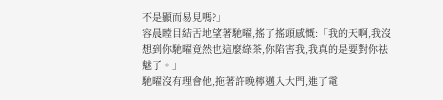不是顯而易見嗎?」
容晨瞠目結舌地望著馳曜,搖了搖頭感慨:「我的天啊,我沒想到你馳曜竟然也這麼綠茶,你陷害我,我真的是要對你祛魅了。」
馳曜沒有理會他,拖著許晚檸邁入大門,進了電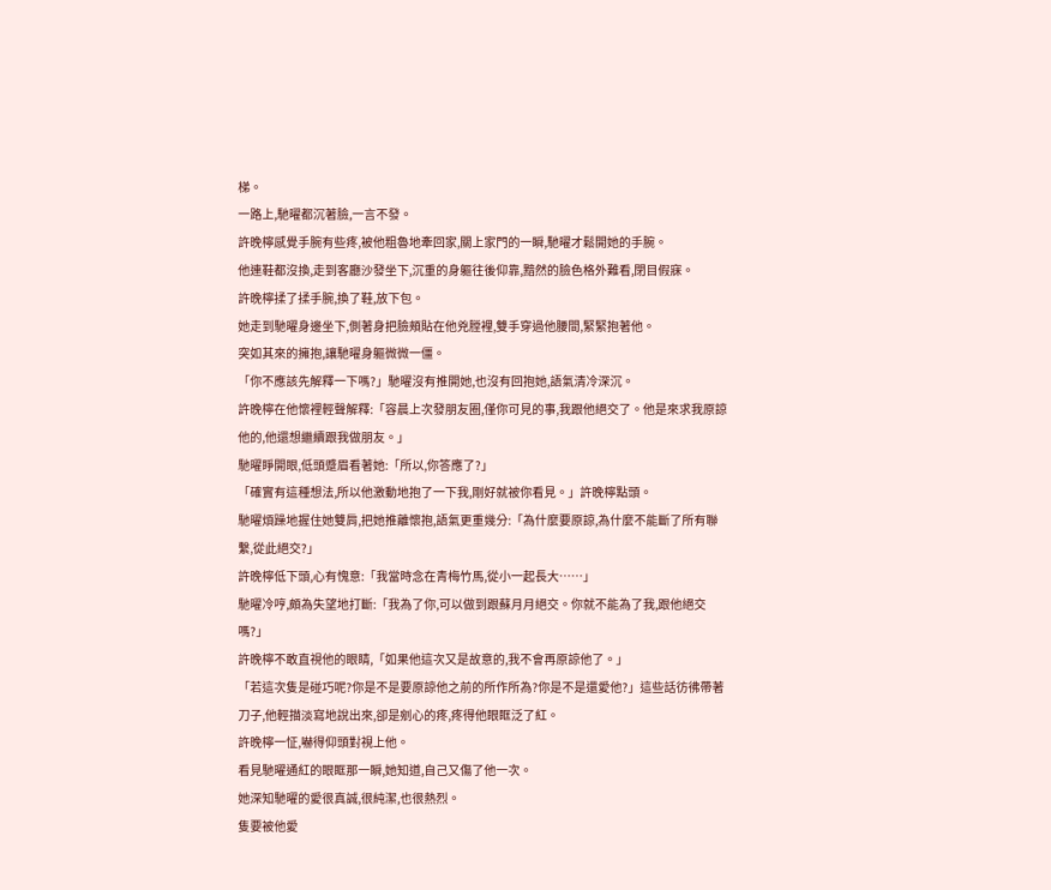梯。
一路上,馳曜都沉著臉,一言不發。
許晚檸感覺手腕有些疼,被他粗魯地牽回家,關上家門的一瞬,馳曜才鬆開她的手腕。
他連鞋都沒換,走到客廳沙發坐下,沉重的身軀往後仰靠,黯然的臉色格外難看,閉目假寐。
許晚檸揉了揉手腕,換了鞋,放下包。
她走到馳曜身邊坐下,側著身把臉頰貼在他兇膛裡,雙手穿過他腰間,緊緊抱著他。
突如其來的擁抱,讓馳曜身軀微微一僵。
「你不應該先解釋一下嗎?」馳曜沒有推開她,也沒有回抱她,語氣清冷深沉。
許晚檸在他懷裡輕聲解釋:「容晨上次發朋友圈,僅你可見的事,我跟他絕交了。他是來求我原諒他的,他還想繼續跟我做朋友。」
馳曜睜開眼,低頭蹙眉看著她:「所以,你答應了?」
「確實有這種想法,所以他激動地抱了一下我,剛好就被你看見。」許晚檸點頭。
馳曜煩躁地握住她雙肩,把她推離懷抱,語氣更重幾分:「為什麼要原諒,為什麼不能斷了所有聯繫,從此絕交?」
許晚檸低下頭,心有愧意:「我當時念在青梅竹馬,從小一起長大……」
馳曜冷哼,頗為失望地打斷:「我為了你,可以做到跟蘇月月絕交。你就不能為了我,跟他絕交嗎?」
許晚檸不敢直視他的眼睛,「如果他這次又是故意的,我不會再原諒他了。」
「若這次隻是碰巧呢?你是不是要原諒他之前的所作所為?你是不是還愛他?」這些話彷彿帶著刀子,他輕描淡寫地說出來,卻是剜心的疼,疼得他眼眶泛了紅。
許晚檸一怔,嚇得仰頭對視上他。
看見馳曜通紅的眼眶那一瞬,她知道,自己又傷了他一次。
她深知馳曜的愛很真誠,很純潔,也很熱烈。
隻要被他愛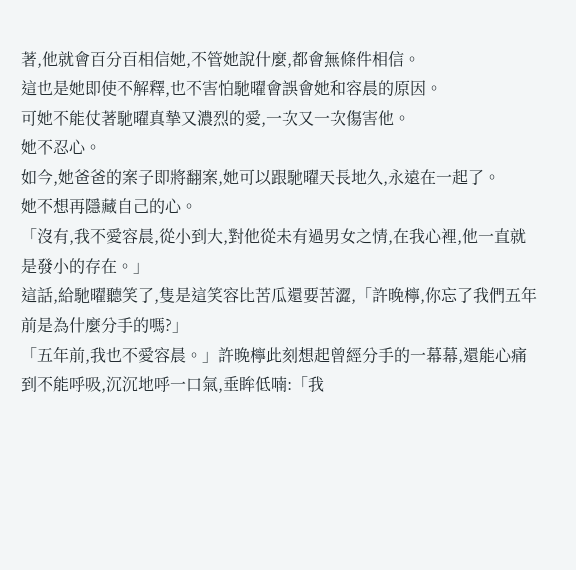著,他就會百分百相信她,不管她說什麼,都會無條件相信。
這也是她即使不解釋,也不害怕馳曜會誤會她和容晨的原因。
可她不能仗著馳曜真摯又濃烈的愛,一次又一次傷害他。
她不忍心。
如今,她爸爸的案子即將翻案,她可以跟馳曜天長地久,永遠在一起了。
她不想再隱藏自己的心。
「沒有,我不愛容晨,從小到大,對他從未有過男女之情,在我心裡,他一直就是發小的存在。」
這話,給馳曜聽笑了,隻是這笑容比苦瓜還要苦澀,「許晚檸,你忘了我們五年前是為什麼分手的嗎?」
「五年前,我也不愛容晨。」許晚檸此刻想起曾經分手的一幕幕,還能心痛到不能呼吸,沉沉地呼一口氣,垂眸低喃:「我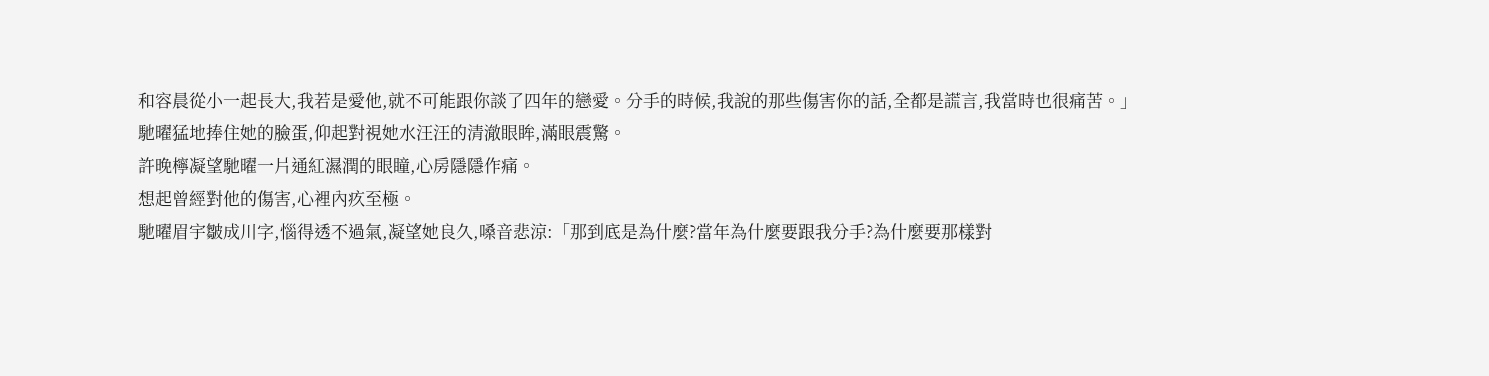和容晨從小一起長大,我若是愛他,就不可能跟你談了四年的戀愛。分手的時候,我說的那些傷害你的話,全都是謊言,我當時也很痛苦。」
馳曜猛地捧住她的臉蛋,仰起對視她水汪汪的清澈眼眸,滿眼震驚。
許晚檸凝望馳曜一片通紅濕潤的眼瞳,心房隱隱作痛。
想起曾經對他的傷害,心裡內疚至極。
馳曜眉宇皺成川字,惱得透不過氣,凝望她良久,嗓音悲涼:「那到底是為什麼?當年為什麼要跟我分手?為什麼要那樣對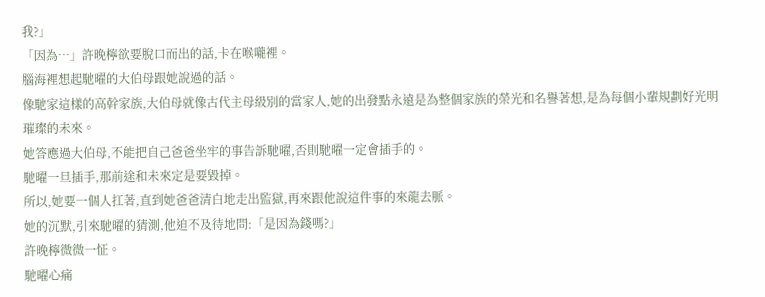我?」
「因為…」許晚檸欲要脫口而出的話,卡在喉嚨裡。
腦海裡想起馳曜的大伯母跟她說過的話。
像馳家這樣的高幹家族,大伯母就像古代主母級別的當家人,她的出發點永遠是為整個家族的榮光和名譽著想,是為每個小輩規劃好光明璀璨的未來。
她答應過大伯母,不能把自己爸爸坐牢的事告訴馳曜,否則馳曜一定會插手的。
馳曜一旦插手,那前途和未來定是要毀掉。
所以,她要一個人扛著,直到她爸爸清白地走出監獄,再來跟他說這件事的來龍去脈。
她的沉默,引來馳曜的猜測,他迫不及待地問:「是因為錢嗎?」
許晚檸微微一怔。
馳曜心痛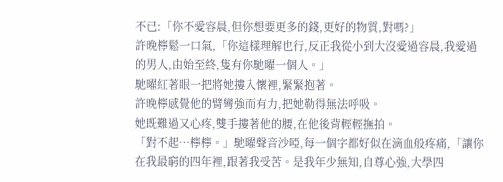不已:「你不愛容晨,但你想要更多的錢,更好的物質,對嗎?」
許晚檸鬆一口氣,「你這樣理解也行,反正我從小到大沒愛過容晨,我愛過的男人,由始至終,隻有你馳曜一個人。」
馳曜紅著眼一把將她摟入懷裡,緊緊抱著。
許晚檸感覺他的臂彎強而有力,把她勒得無法呼吸。
她既難過又心疼,雙手摟著他的腰,在他後背輕輕撫拍。
「對不起…檸檸。」馳曜聲音沙啞,每一個字都好似在滴血般疼痛,「讓你在我最窮的四年裡,跟著我受苦。是我年少無知,自尊心強,大學四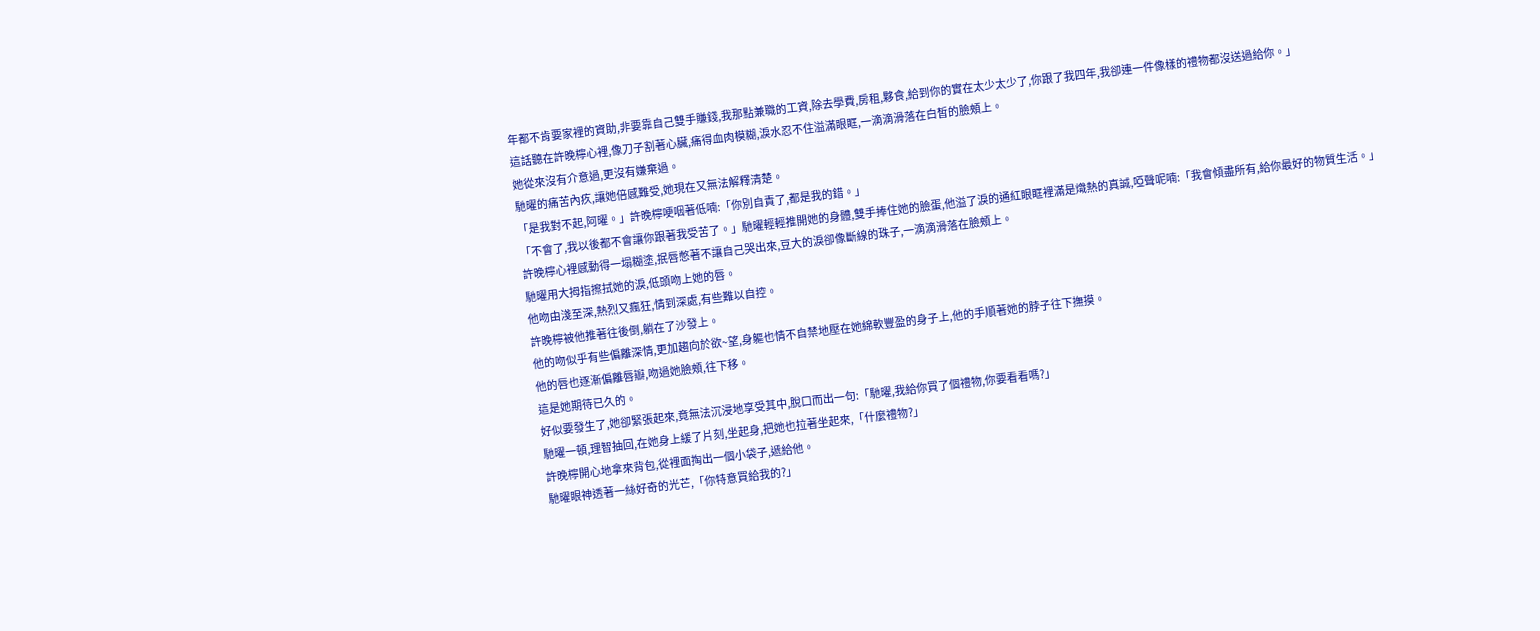年都不肯要家裡的資助,非要靠自己雙手賺錢,我那點兼職的工資,除去學費,房租,夥食,給到你的實在太少太少了,你跟了我四年,我卻連一件像樣的禮物都沒送過給你。」
這話聽在許晚檸心裡,像刀子割著心臟,痛得血肉模糊,淚水忍不住溢滿眼眶,一滴滴滑落在白皙的臉頰上。
她從來沒有介意過,更沒有嫌棄過。
馳曜的痛苦內疚,讓她倍感難受,她現在又無法解釋清楚。
「是我對不起,阿曜。」許晚檸哽咽著低喃:「你別自責了,都是我的錯。」
「不會了,我以後都不會讓你跟著我受苦了。」馳曜輕輕推開她的身體,雙手捧住她的臉蛋,他溢了淚的通紅眼眶裡滿是熾熱的真誠,啞聲呢喃:「我會傾盡所有,給你最好的物質生活。」
許晚檸心裡感動得一塌糊塗,抿唇憋著不讓自己哭出來,豆大的淚卻像斷線的珠子,一滴滴滑落在臉頰上。
馳曜用大拇指擦拭她的淚,低頭吻上她的唇。
他吻由淺至深,熱烈又瘋狂,情到深處,有些難以自控。
許晚檸被他推著往後倒,躺在了沙發上。
他的吻似乎有些偏離深情,更加趨向於欲~望,身軀也情不自禁地壓在她綿軟豐盈的身子上,他的手順著她的脖子往下撫摸。
他的唇也逐漸偏離唇瓣,吻過她臉頰,往下移。
這是她期待已久的。
好似要發生了,她卻緊張起來,竟無法沉浸地享受其中,脫口而出一句:「馳曜,我給你買了個禮物,你要看看嗎?」
馳曜一頓,理智抽回,在她身上緩了片刻,坐起身,把她也拉著坐起來,「什麼禮物?」
許晚檸開心地拿來背包,從裡面掏出一個小袋子,遞給他。
馳曜眼神透著一絲好奇的光芒,「你特意買給我的?」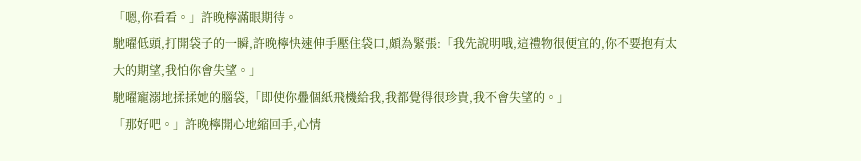「嗯,你看看。」許晚檸滿眼期待。
馳曜低頭,打開袋子的一瞬,許晚檸快速伸手壓住袋口,頗為緊張:「我先說明哦,這禮物很便宜的,你不要抱有太大的期望,我怕你會失望。」
馳曜寵溺地揉揉她的腦袋,「即使你疊個紙飛機給我,我都覺得很珍貴,我不會失望的。」
「那好吧。」許晚檸開心地縮回手,心情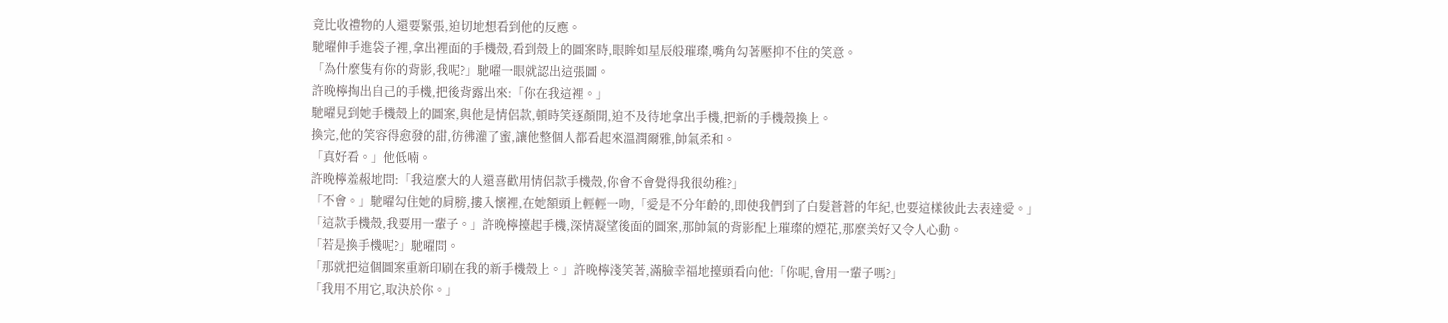竟比收禮物的人還要緊張,迫切地想看到他的反應。
馳曜伸手進袋子裡,拿出裡面的手機殼,看到殼上的圖案時,眼眸如星辰般璀璨,嘴角勾著壓抑不住的笑意。
「為什麼隻有你的背影,我呢?」馳曜一眼就認出這張圖。
許晚檸掏出自己的手機,把後背露出來:「你在我這裡。」
馳曜見到她手機殼上的圖案,與他是情侶款,頓時笑逐顏開,迫不及待地拿出手機,把新的手機殼換上。
換完,他的笑容得愈發的甜,彷彿灌了蜜,讓他整個人都看起來溫潤爾雅,帥氣柔和。
「真好看。」他低喃。
許晚檸羞赧地問:「我這麼大的人還喜歡用情侶款手機殼,你會不會覺得我很幼稚?」
「不會。」馳曜勾住她的肩膀,摟入懷裡,在她額頭上輕輕一吻,「愛是不分年齡的,即使我們到了白髮蒼蒼的年紀,也要這樣彼此去表達愛。」
「這款手機殼,我要用一輩子。」許晚檸擡起手機,深情凝望後面的圖案,那帥氣的背影配上璀璨的煙花,那麼美好又令人心動。
「若是換手機呢?」馳曜問。
「那就把這個圖案重新印刷在我的新手機殼上。」許晚檸淺笑著,滿臉幸福地擡頭看向他:「你呢,會用一輩子嗎?」
「我用不用它,取決於你。」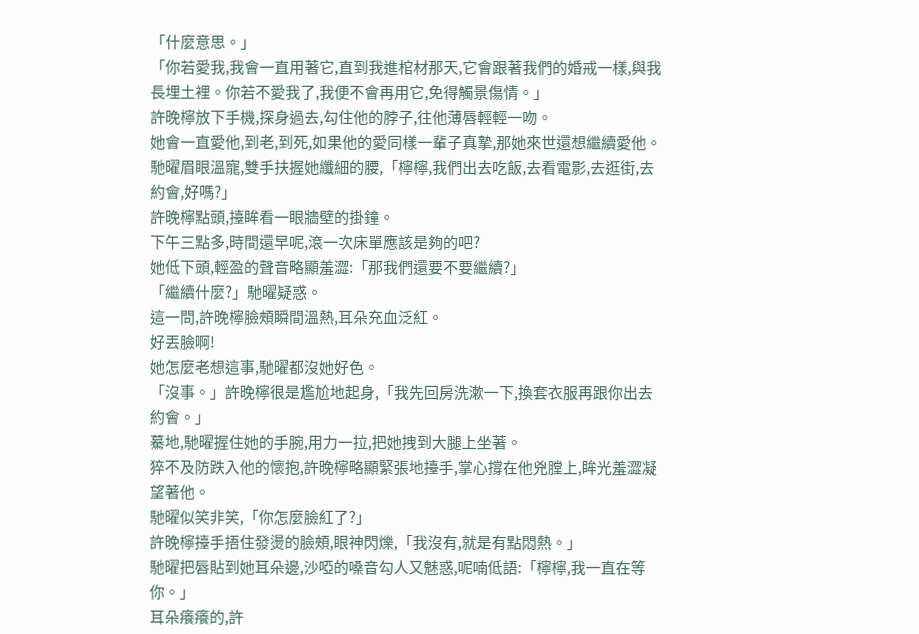「什麼意思。」
「你若愛我,我會一直用著它,直到我進棺材那天,它會跟著我們的婚戒一樣,與我長埋土裡。你若不愛我了,我便不會再用它,免得觸景傷情。」
許晚檸放下手機,探身過去,勾住他的脖子,往他薄唇輕輕一吻。
她會一直愛他,到老,到死,如果他的愛同樣一輩子真摯,那她來世還想繼續愛他。
馳曜眉眼溫寵,雙手扶握她纖細的腰,「檸檸,我們出去吃飯,去看電影,去逛街,去約會,好嗎?」
許晚檸點頭,擡眸看一眼牆壁的掛鐘。
下午三點多,時間還早呢,滾一次床單應該是夠的吧?
她低下頭,輕盈的聲音略顯羞澀:「那我們還要不要繼續?」
「繼續什麼?」馳曜疑惑。
這一問,許晚檸臉頰瞬間溫熱,耳朵充血泛紅。
好丟臉啊!
她怎麼老想這事,馳曜都沒她好色。
「沒事。」許晚檸很是尷尬地起身,「我先回房洗漱一下,換套衣服再跟你出去約會。」
驀地,馳曜握住她的手腕,用力一拉,把她拽到大腿上坐著。
猝不及防跌入他的懷抱,許晚檸略顯緊張地擡手,掌心撐在他兇膛上,眸光羞澀凝望著他。
馳曜似笑非笑,「你怎麼臉紅了?」
許晚檸擡手捂住發燙的臉頰,眼神閃爍,「我沒有,就是有點悶熱。」
馳曜把唇貼到她耳朵邊,沙啞的嗓音勾人又魅惑,呢喃低語:「檸檸,我一直在等你。」
耳朵癢癢的,許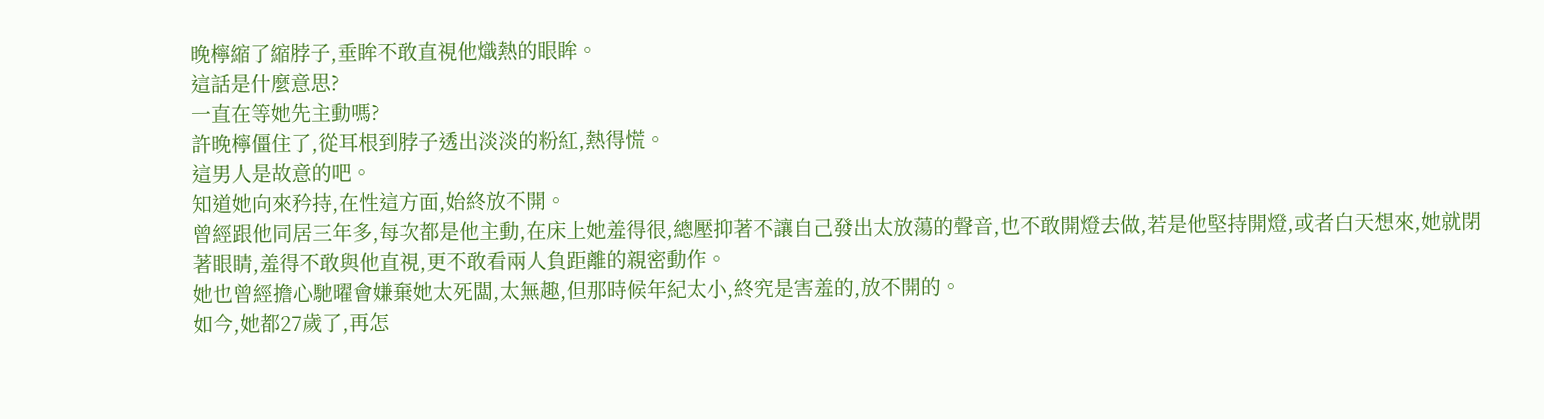晚檸縮了縮脖子,垂眸不敢直視他熾熱的眼眸。
這話是什麼意思?
一直在等她先主動嗎?
許晚檸僵住了,從耳根到脖子透出淡淡的粉紅,熱得慌。
這男人是故意的吧。
知道她向來矜持,在性這方面,始終放不開。
曾經跟他同居三年多,每次都是他主動,在床上她羞得很,總壓抑著不讓自己發出太放蕩的聲音,也不敢開燈去做,若是他堅持開燈,或者白天想來,她就閉著眼睛,羞得不敢與他直視,更不敢看兩人負距離的親密動作。
她也曾經擔心馳曜會嫌棄她太死闆,太無趣,但那時候年紀太小,終究是害羞的,放不開的。
如今,她都27歲了,再怎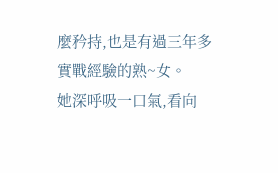麼矜持,也是有過三年多實戰經驗的熟~女。
她深呼吸一口氣,看向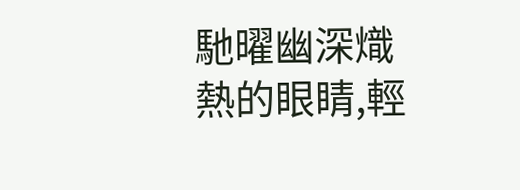馳曜幽深熾熱的眼睛,輕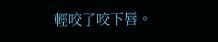輕咬了咬下唇。